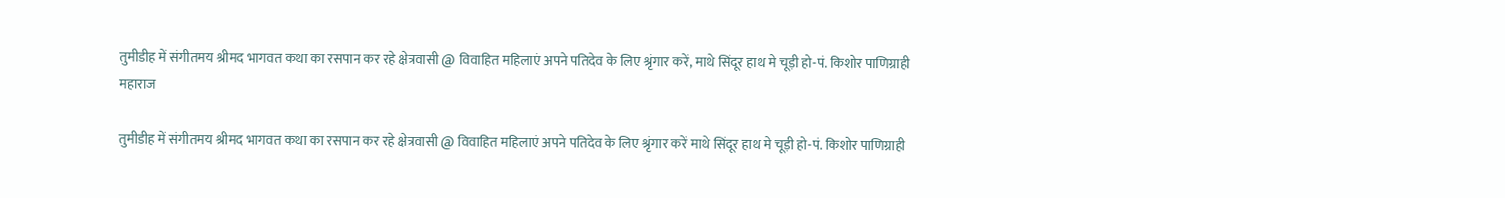तुमीडीह में संगीतमय श्रीमद भागवत कथा का रसपान कर रहे क्षेत्रवासी @ विवाहित महिलाएं अपने पतिदेव के लिए श्रृंगार करें, माथे सिंदूर हाथ मे चूड़ी हो-पं. किशोर पाणिग्राही महाराज

तुमीडीह में संगीतमय श्रीमद भागवत कथा का रसपान कर रहे क्षेत्रवासी @ विवाहित महिलाएं अपने पतिदेव के लिए श्रृंगार करें माथे सिंदूर हाथ मे चूड़ी हो-पं. किशोर पाणिग्राही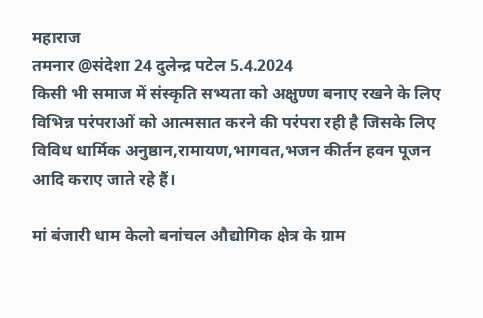महाराज
तमनार @संदेशा 24 दुलेन्द्र पटेल 5.4.2024
किसी भी समाज में संस्कृति सभ्यता को अक्षुण्ण बनाए रखने के लिए विभिन्न परंपराओं को आत्मसात करने की परंपरा रही है जिसके लिए विविध धार्मिक अनुष्ठान,रामायण,भागवत,भजन कीर्तन हवन पूजन आदि कराए जाते रहे हैं।

मां बंजारी धाम केलो बनांचल औद्योगिक क्षेत्र के ग्राम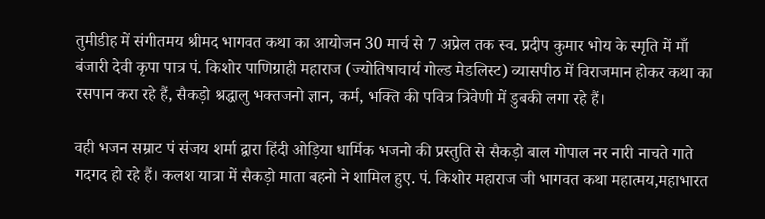तुमीडीह में संगीतमय श्रीमद भागवत कथा का आयोजन 30 मार्च से 7 अप्रेल तक स्व. प्रदीप कुमार भोय के स्मृति में माँ बंजारी देवी कृपा पात्र पं. किशोर पाणिग्राही महाराज (ज्योतिषाचार्य गोल्ड मेडलिस्ट) व्यासपीठ में विराजमान होकर कथा का रसपान करा रहे हैं, सैकड़ो श्रद्धालु भक्तजनो ज्ञान, कर्म, भक्ति की पवित्र त्रिवेणी में डुबकी लगा रहे हैं।

वही भजन सम्राट पं संजय शर्मा द्वारा हिंदी ओड़िया धार्मिक भजनो की प्रस्तुति से सैकड़ो बाल गोपाल नर नारी नाचते गाते गदगद हो रहे हैं। कलश यात्रा में सैकड़ो माता बहनो ने शामिल हुए. पं. किशोर महाराज जी भागवत कथा महात्मय,महाभारत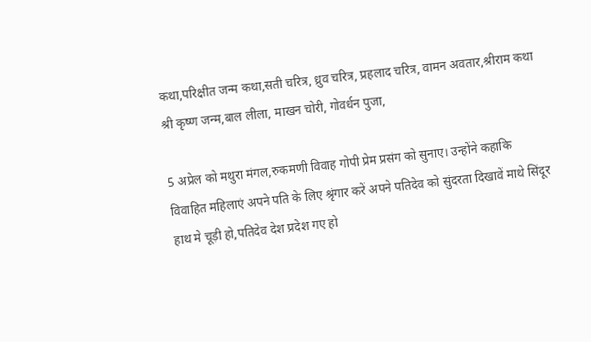कथा,परिक्षीत जन्म कथा,सती चरित्र, ध्रुव चरित्र, प्रहलाद चरित्र, वामन अवतार,श्रीराम कथा श्री कृष्ण जन्म,बाल लीला, माखन चोरी, गोवर्धन पुजा,

5 अप्रेल को मथुरा मंगल,रुकमणी विवाह गोपी प्रेम प्रसंग को सुनाए। उन्होंने कहाकि विवाहित महिलाएं अपने पति के लिए श्रृंगार करें अपने पतिदेव को सुंदरता दिखावें माथे सिंदूर हाथ मे चूड़ी हो,पतिदेव देश प्रदेश गए हो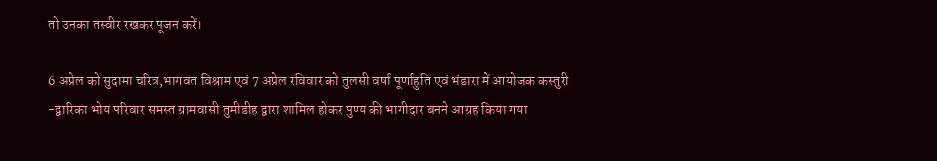तो उनका तस्वीर रखकर पूजन करें।

6 अप्रेल को सुदामा चरित्र,भागवत विश्राम एवं 7 अप्रेल रविवार को तुलसी वर्षा पूर्णाहुति एवं भंडारा में आयोजक कस्तुरी -द्वारिका भोय परिवार समस्त ग्रामवासी तुमीडीह द्वारा शामिल होकर पुण्य की भागीदार बनने आग्रह किया गया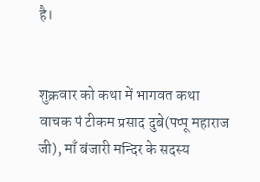है।


शुक्रवार को कथा में भागवत कथा वाचक पं टीकम प्रसाद दुबे(पप्पू महाराज जी), माँ बंजारी मन्दिर के सदस्य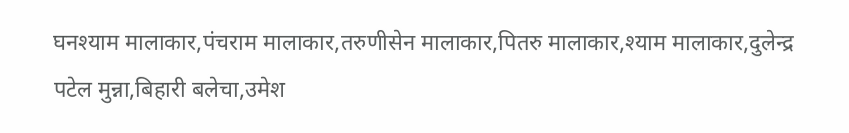घनश्याम मालाकार,पंचराम मालाकार,तरुणीसेन मालाकार,पितरु मालाकार,श्याम मालाकार,दुलेन्द्र पटेल मुन्ना,बिहारी बलेचा,उमेश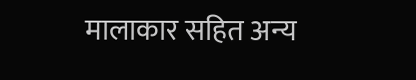मालाकार सहित अन्य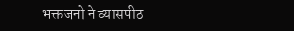भक्तजनो ने व्यासपीठ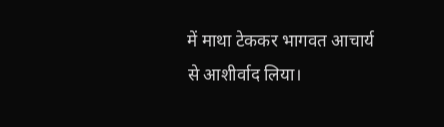में माथा टेककर भागवत आचार्य से आशीर्वाद लिया।